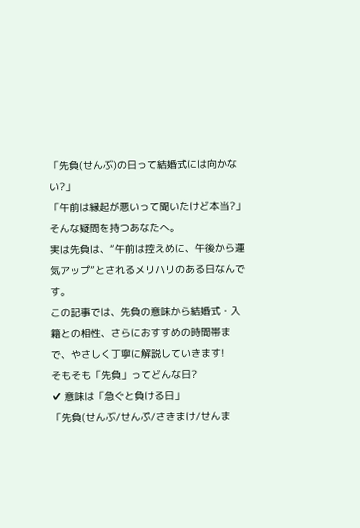「先負(せんぶ)の日って結婚式には向かない?」
「午前は縁起が悪いって聞いたけど本当?」
そんな疑問を持つあなたへ。
実は先負は、“午前は控えめに、午後から運気アップ”とされるメリハリのある日なんです。
この記事では、先負の意味から結婚式・入籍との相性、さらにおすすめの時間帯まで、やさしく丁寧に解説していきます!
そもそも「先負」ってどんな日?
✔ 意味は「急ぐと負ける日」
「先負(せんぶ/せんぷ/さきまけ/せんま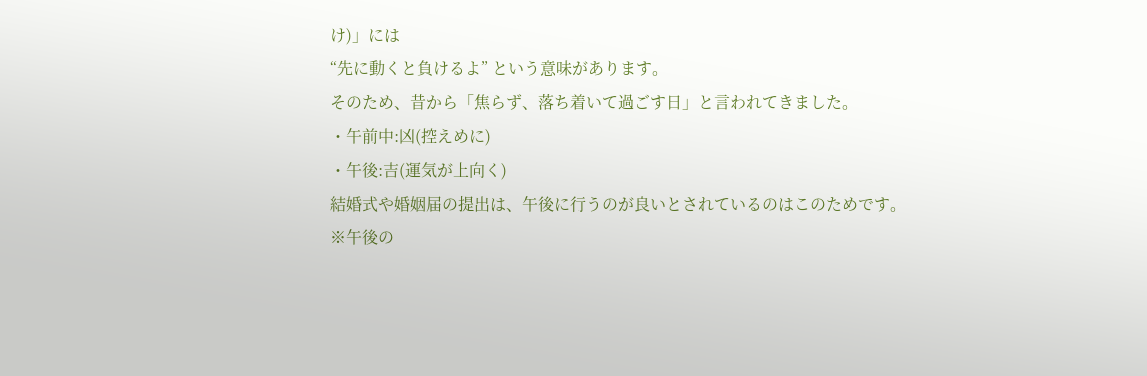け)」には
“先に動くと負けるよ” という意味があります。
そのため、昔から「焦らず、落ち着いて過ごす日」と言われてきました。
・午前中:凶(控えめに)
・午後:吉(運気が上向く)
結婚式や婚姻届の提出は、午後に行うのが良いとされているのはこのためです。
※午後の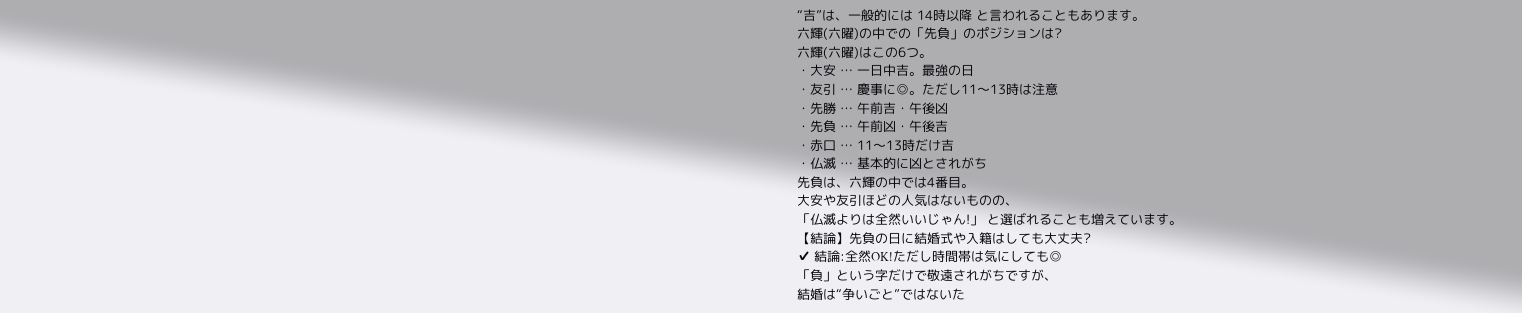“吉”は、一般的には 14時以降 と言われることもあります。
六輝(六曜)の中での「先負」のポジションは?
六輝(六曜)はこの6つ。
・大安 … 一日中吉。最強の日
・友引 … 慶事に◎。ただし11〜13時は注意
・先勝 … 午前吉・午後凶
・先負 … 午前凶・午後吉
・赤口 … 11〜13時だけ吉
・仏滅 … 基本的に凶とされがち
先負は、六輝の中では4番目。
大安や友引ほどの人気はないものの、
「仏滅よりは全然いいじゃん!」 と選ばれることも増えています。
【結論】先負の日に結婚式や入籍はしても大丈夫?
✔ 結論:全然OK!ただし時間帯は気にしても◎
「負」という字だけで敬遠されがちですが、
結婚は“争いごと”ではないた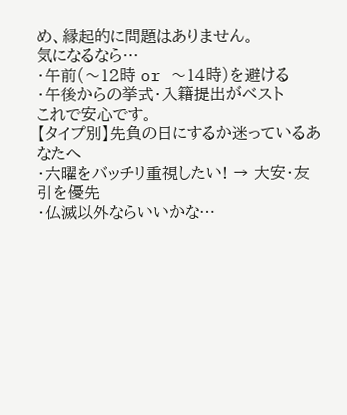め、縁起的に問題はありません。
気になるなら…
・午前(〜12時 or 〜14時)を避ける
・午後からの挙式・入籍提出がベスト
これで安心です。
【タイプ別】先負の日にするか迷っているあなたへ
・六曜をバッチリ重視したい! → 大安・友引を優先
・仏滅以外ならいいかな…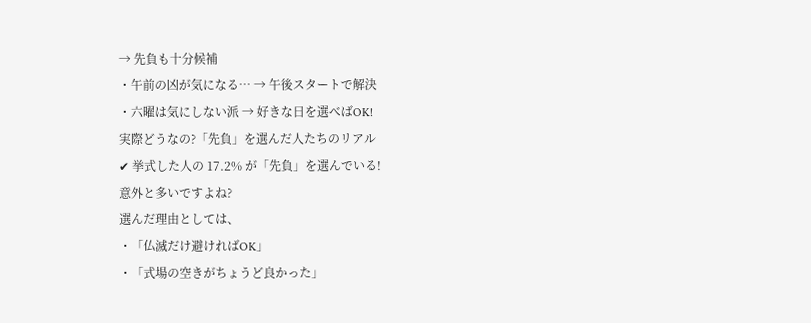→ 先負も十分候補
・午前の凶が気になる… → 午後スタートで解決
・六曜は気にしない派 → 好きな日を選べばOK!
実際どうなの?「先負」を選んだ人たちのリアル
✔ 挙式した人の 17.2% が「先負」を選んでいる!
意外と多いですよね?
選んだ理由としては、
・「仏滅だけ避ければOK」
・「式場の空きがちょうど良かった」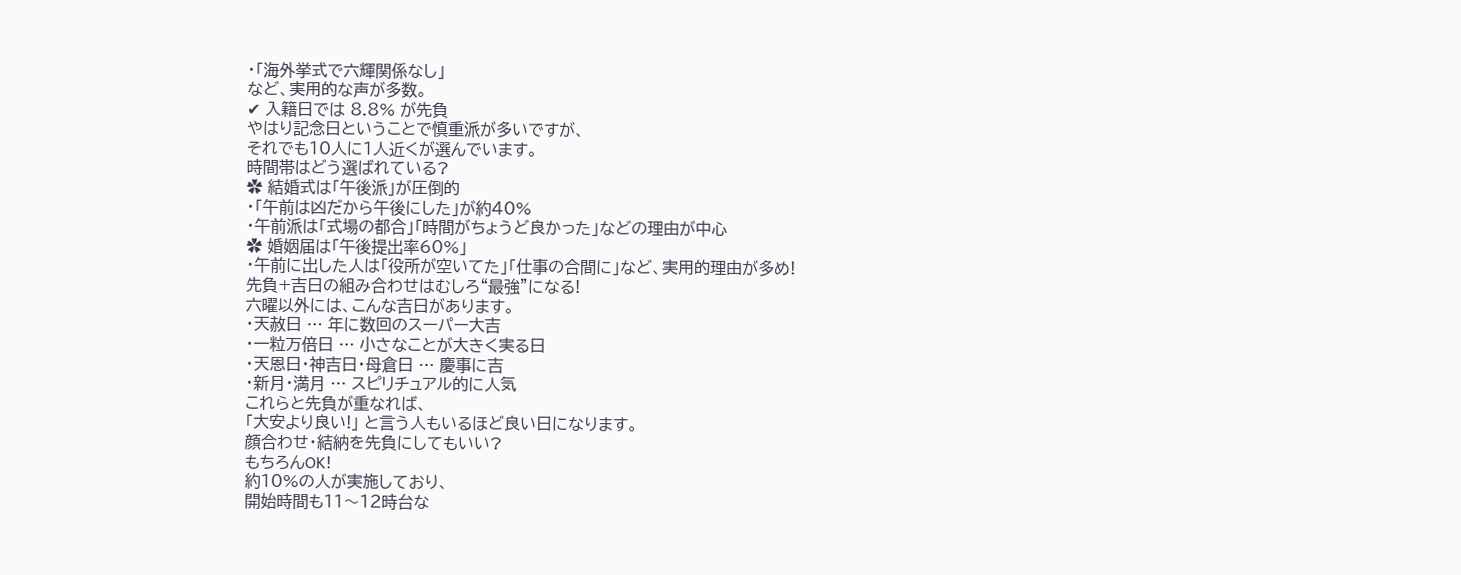・「海外挙式で六輝関係なし」
など、実用的な声が多数。
✔ 入籍日では 8.8% が先負
やはり記念日ということで慎重派が多いですが、
それでも10人に1人近くが選んでいます。
時間帯はどう選ばれている?
✿ 結婚式は「午後派」が圧倒的
・「午前は凶だから午後にした」が約40%
・午前派は「式場の都合」「時間がちょうど良かった」などの理由が中心
✿ 婚姻届は「午後提出率60%」
・午前に出した人は「役所が空いてた」「仕事の合間に」など、実用的理由が多め!
先負+吉日の組み合わせはむしろ“最強”になる!
六曜以外には、こんな吉日があります。
・天赦日 … 年に数回のスーパー大吉
・一粒万倍日 … 小さなことが大きく実る日
・天恩日・神吉日・母倉日 … 慶事に吉
・新月・満月 … スピリチュアル的に人気
これらと先負が重なれば、
「大安より良い!」 と言う人もいるほど良い日になります。
顔合わせ・結納を先負にしてもいい?
もちろんOK!
約10%の人が実施しており、
開始時間も11〜12時台な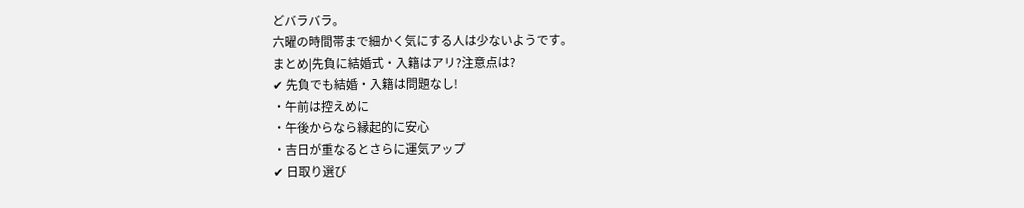どバラバラ。
六曜の時間帯まで細かく気にする人は少ないようです。
まとめ|先負に結婚式・入籍はアリ?注意点は?
✔ 先負でも結婚・入籍は問題なし!
・午前は控えめに
・午後からなら縁起的に安心
・吉日が重なるとさらに運気アップ
✔ 日取り選び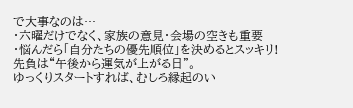で大事なのは…
・六曜だけでなく、家族の意見・会場の空きも重要
・悩んだら「自分たちの優先順位」を決めるとスッキリ!
先負は“午後から運気が上がる日”。
ゆっくりスタートすれば、むしろ縁起のい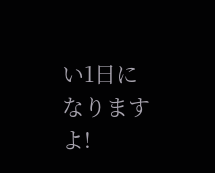い1日になりますよ!